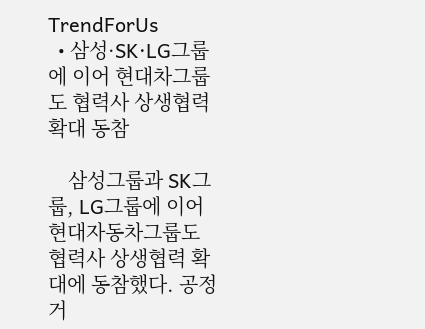TrendForUs
  • 삼성·SK·LG그룹에 이어 현대차그룹도 협력사 상생협력 확대 동참

    삼성그룹과 SK그룹, LG그룹에 이어 현대자동차그룹도 협력사 상생협력 확대에 동참했다. 공정거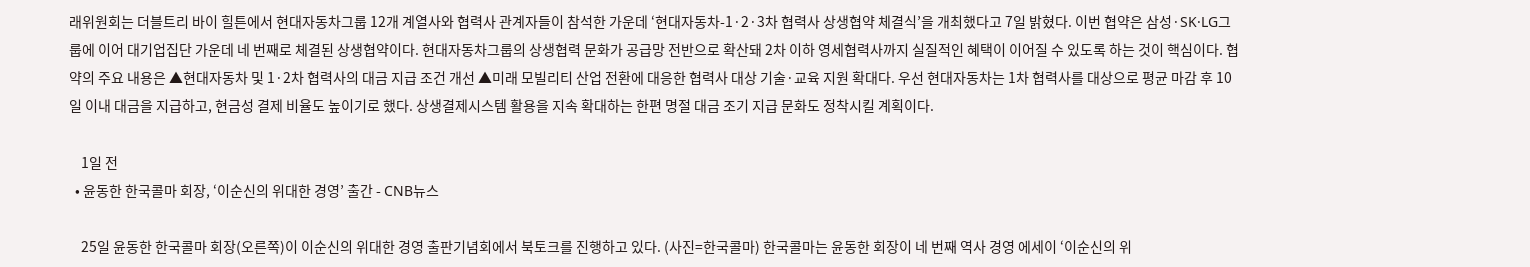래위원회는 더블트리 바이 힐튼에서 현대자동차그룹 12개 계열사와 협력사 관계자들이 참석한 가운데 ‘현대자동차-1·2·3차 협력사 상생협약 체결식’을 개최했다고 7일 밝혔다. 이번 협약은 삼성·SK·LG그룹에 이어 대기업집단 가운데 네 번째로 체결된 상생협약이다. 현대자동차그룹의 상생협력 문화가 공급망 전반으로 확산돼 2차 이하 영세협력사까지 실질적인 혜택이 이어질 수 있도록 하는 것이 핵심이다. 협약의 주요 내용은 ▲현대자동차 및 1·2차 협력사의 대금 지급 조건 개선 ▲미래 모빌리티 산업 전환에 대응한 협력사 대상 기술·교육 지원 확대다. 우선 현대자동차는 1차 협력사를 대상으로 평균 마감 후 10일 이내 대금을 지급하고, 현금성 결제 비율도 높이기로 했다. 상생결제시스템 활용을 지속 확대하는 한편 명절 대금 조기 지급 문화도 정착시킬 계획이다.

    1일 전
  • 윤동한 한국콜마 회장, ‘이순신의 위대한 경영’ 출간 - CNB뉴스

    25일 윤동한 한국콜마 회장(오른쪽)이 이순신의 위대한 경영 출판기념회에서 북토크를 진행하고 있다. (사진=한국콜마) 한국콜마는 윤동한 회장이 네 번째 역사 경영 에세이 ‘이순신의 위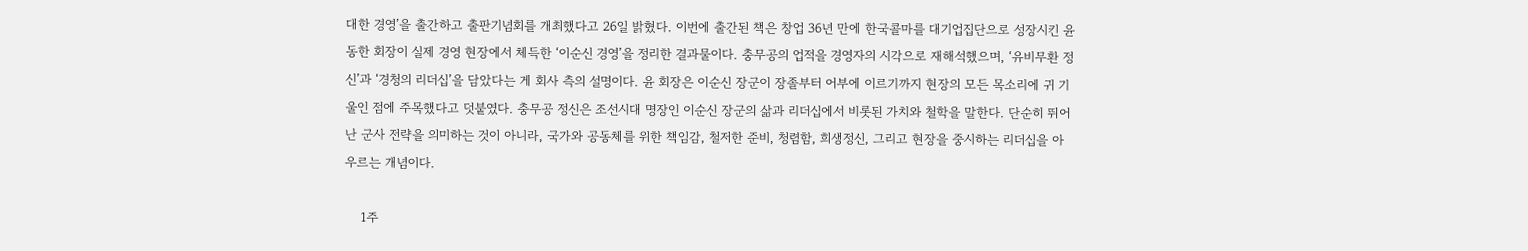대한 경영’을 출간하고 출판기념회를 개최했다고 26일 밝혔다. 이번에 출간된 책은 창업 36년 만에 한국콜마를 대기업집단으로 성장시킨 윤동한 회장이 실제 경영 현장에서 체득한 ‘이순신 경영’을 정리한 결과물이다. 충무공의 업적을 경영자의 시각으로 재해석했으며, ‘유비무환 정신’과 ‘경청의 리더십’을 담았다는 게 회사 측의 설명이다. 윤 회장은 이순신 장군이 장졸부터 어부에 이르기까지 현장의 모든 목소리에 귀 기울인 점에 주목했다고 덧붙였다. 충무공 정신은 조선시대 명장인 이순신 장군의 삶과 리더십에서 비롯된 가치와 철학을 말한다. 단순히 뛰어난 군사 전략을 의미하는 것이 아니라, 국가와 공동체를 위한 책임감, 철저한 준비, 청렴함, 희생정신, 그리고 현장을 중시하는 리더십을 아우르는 개념이다.

    1주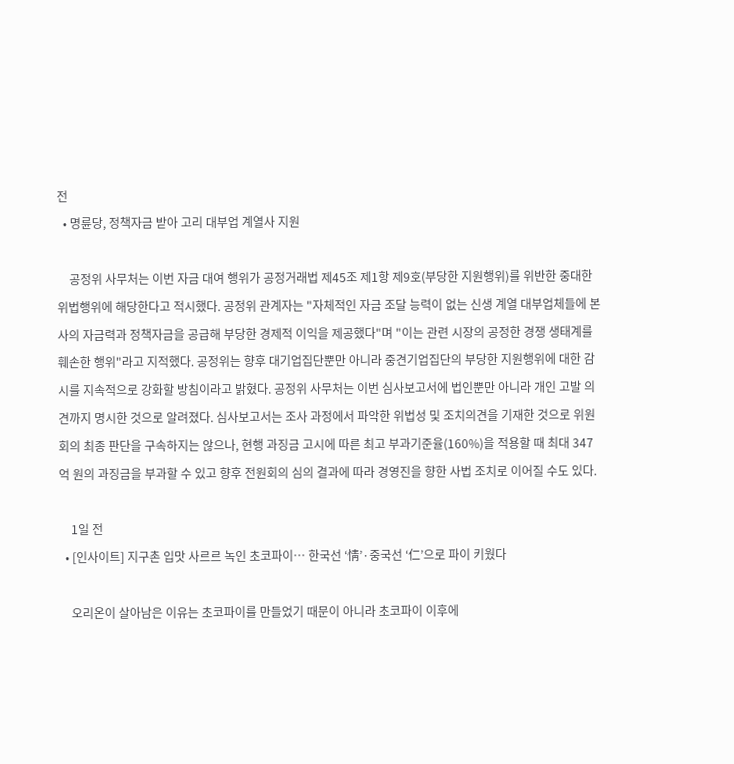전
  • 명륜당, 정책자금 받아 고리 대부업 계열사 지원

    공정위 사무처는 이번 자금 대여 행위가 공정거래법 제45조 제1항 제9호(부당한 지원행위)를 위반한 중대한 위법행위에 해당한다고 적시했다. 공정위 관계자는 "자체적인 자금 조달 능력이 없는 신생 계열 대부업체들에 본사의 자금력과 정책자금을 공급해 부당한 경제적 이익을 제공했다"며 "이는 관련 시장의 공정한 경쟁 생태계를 훼손한 행위"라고 지적했다. 공정위는 향후 대기업집단뿐만 아니라 중견기업집단의 부당한 지원행위에 대한 감시를 지속적으로 강화할 방침이라고 밝혔다. 공정위 사무처는 이번 심사보고서에 법인뿐만 아니라 개인 고발 의견까지 명시한 것으로 알려졌다. 심사보고서는 조사 과정에서 파악한 위법성 및 조치의견을 기재한 것으로 위원회의 최종 판단을 구속하지는 않으나, 현행 과징금 고시에 따른 최고 부과기준율(160%)을 적용할 때 최대 347억 원의 과징금을 부과할 수 있고 향후 전원회의 심의 결과에 따라 경영진을 향한 사법 조치로 이어질 수도 있다.

    1일 전
  • [인사이트] 지구촌 입맛 사르르 녹인 초코파이… 한국선 ‘情’·중국선 ‘仁’으로 파이 키웠다

    오리온이 살아남은 이유는 초코파이를 만들었기 때문이 아니라 초코파이 이후에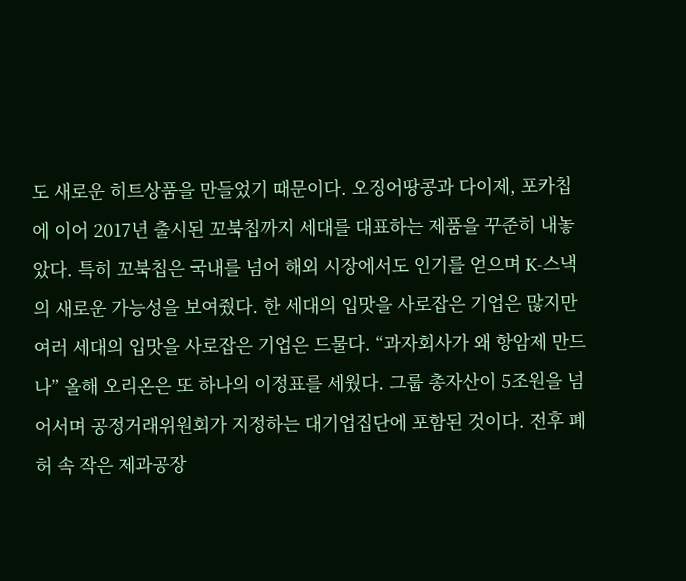도 새로운 히트상품을 만들었기 때문이다. 오징어땅콩과 다이제, 포카칩에 이어 2017년 출시된 꼬북칩까지 세대를 대표하는 제품을 꾸준히 내놓았다. 특히 꼬북칩은 국내를 넘어 해외 시장에서도 인기를 얻으며 K-스낵의 새로운 가능성을 보여줬다. 한 세대의 입맛을 사로잡은 기업은 많지만 여러 세대의 입맛을 사로잡은 기업은 드물다. “과자회사가 왜 항암제 만드나” 올해 오리온은 또 하나의 이정표를 세웠다. 그룹 총자산이 5조원을 넘어서며 공정거래위원회가 지정하는 대기업집단에 포함된 것이다. 전후 폐허 속 작은 제과공장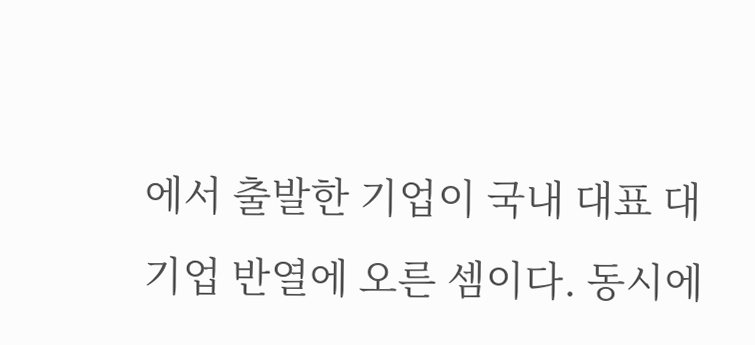에서 출발한 기업이 국내 대표 대기업 반열에 오른 셈이다. 동시에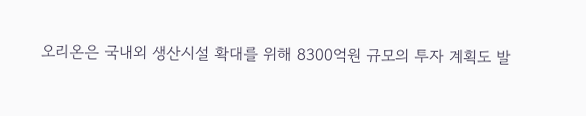오리온은 국내외 생산시설 확대를 위해 8300억원 규모의 투자 계획도 발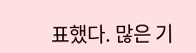표했다. 많은 기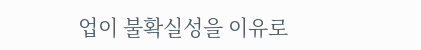업이 불확실성을 이유로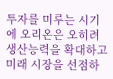투자를 미루는 시기에 오리온은 오히려 생산능력을 확대하고 미래 시장을 선점하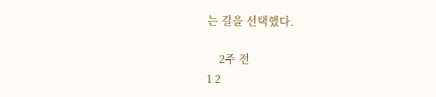는 길을 선택했다.

    2주 전
1 2